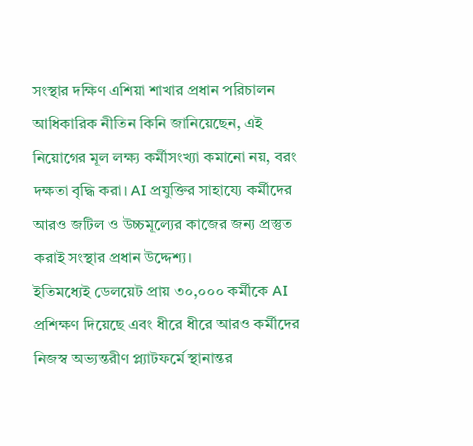সংস্থার দক্ষিণ এশিয়া শাখার প্রধান পরিচালন আধিকারিক নীতিন কিনি জানিয়েছেন, এই নিয়োগের মূল লক্ষ্য কর্মীসংখ্যা কমানো নয়, বরং দক্ষতা বৃদ্ধি করা। AI প্রযুক্তির সাহায্যে কর্মীদের আরও জটিল ও উচ্চমূল্যের কাজের জন্য প্রস্তুত করাই সংস্থার প্রধান উদ্দেশ্য।
ইতিমধ্যেই ডেলয়েট প্রায় ৩০,০০০ কর্মীকে AI প্রশিক্ষণ দিয়েছে এবং ধীরে ধীরে আরও কর্মীদের নিজস্ব অভ্যন্তরীণ প্ল্যাটফর্মে স্থানান্তর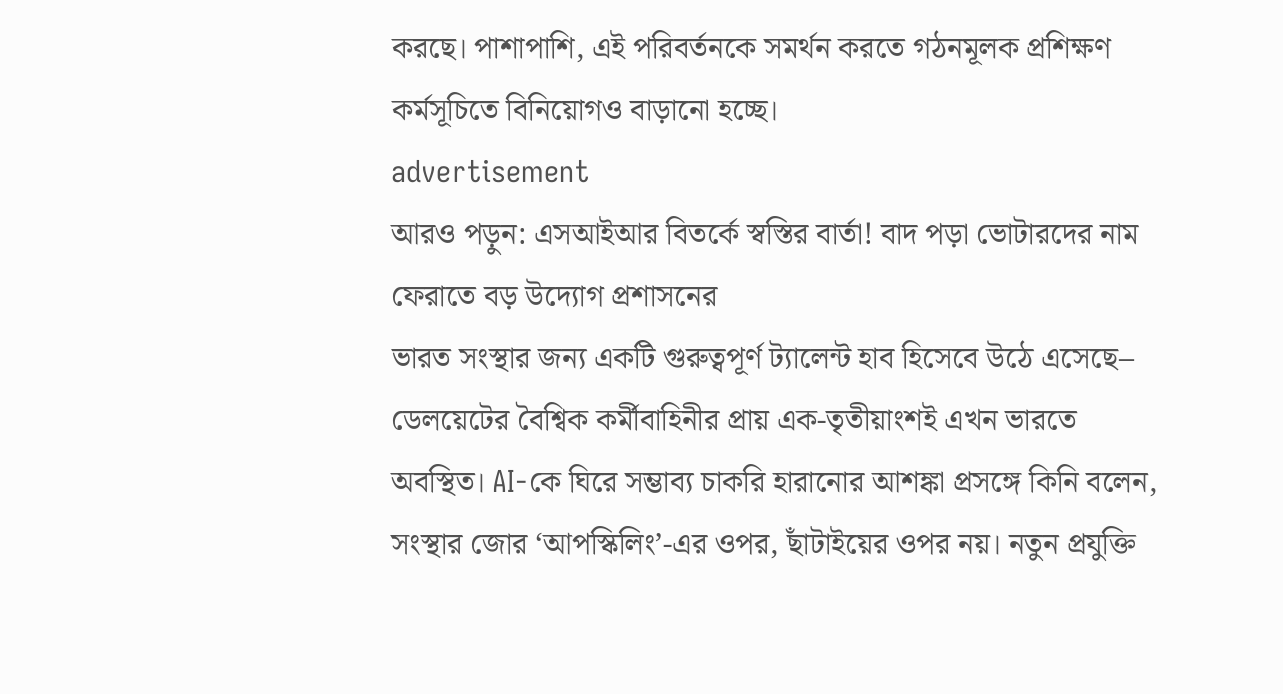করছে। পাশাপাশি, এই পরিবর্তনকে সমর্থন করতে গঠনমূলক প্রশিক্ষণ কর্মসূচিতে বিনিয়োগও বাড়ানো হচ্ছে।
advertisement
আরও পড়ুন: এসআইআর বিতর্কে স্বস্তির বার্তা! বাদ পড়া ভোটারদের নাম ফেরাতে বড় উদ্যোগ প্রশাসনের
ভারত সংস্থার জন্য একটি গুরুত্বপূর্ণ ট্যালেন্ট হাব হিসেবে উঠে এসেছে– ডেলয়েটের বৈশ্বিক কর্মীবাহিনীর প্রায় এক-তৃতীয়াংশই এখন ভারতে অবস্থিত। AI-কে ঘিরে সম্ভাব্য চাকরি হারানোর আশঙ্কা প্রসঙ্গে কিনি বলেন, সংস্থার জোর ‘আপস্কিলিং’-এর ওপর, ছাঁটাইয়ের ওপর নয়। নতুন প্রযুক্তি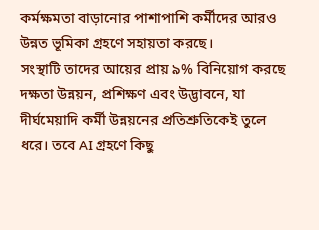কর্মক্ষমতা বাড়ানোর পাশাপাশি কর্মীদের আরও উন্নত ভূমিকা গ্রহণে সহায়তা করছে।
সংস্থাটি তাদের আয়ের প্রায় ৯% বিনিয়োগ করছে দক্ষতা উন্নয়ন, প্রশিক্ষণ এবং উদ্ভাবনে, যা দীর্ঘমেয়াদি কর্মী উন্নয়নের প্রতিশ্রুতিকেই তুলে ধরে। তবে AI গ্রহণে কিছু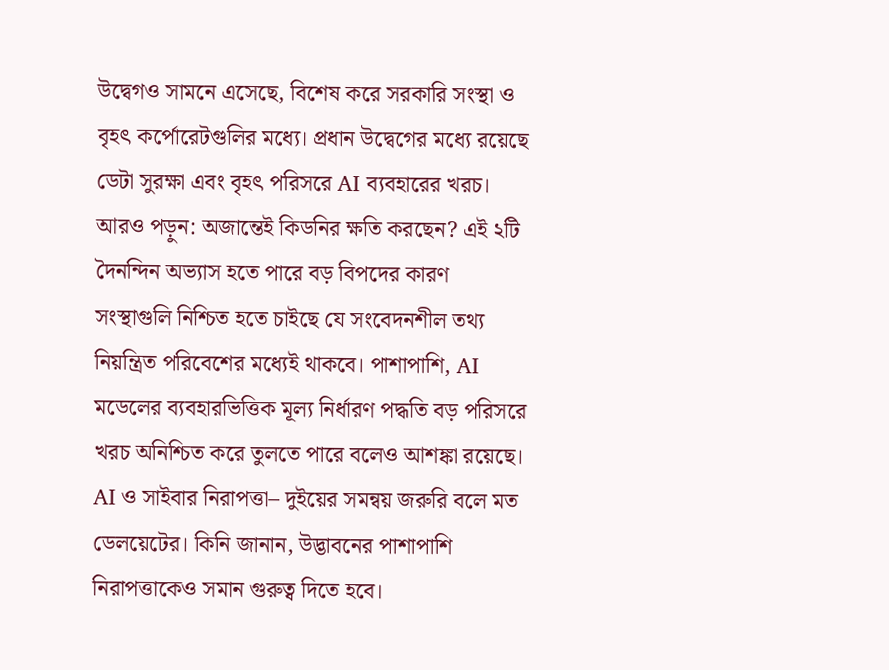উদ্বেগও সামনে এসেছে, বিশেষ করে সরকারি সংস্থা ও বৃহৎ কর্পোরেটগুলির মধ্যে। প্রধান উদ্বেগের মধ্যে রয়েছে ডেটা সুরক্ষা এবং বৃহৎ পরিসরে AI ব্যবহারের খরচ।
আরও পড়ুন: অজান্তেই কিডনির ক্ষতি করছেন? এই ২টি দৈনন্দিন অভ্যাস হতে পারে বড় বিপদের কারণ
সংস্থাগুলি নিশ্চিত হতে চাইছে যে সংবেদনশীল তথ্য নিয়ন্ত্রিত পরিবেশের মধ্যেই থাকবে। পাশাপাশি, AI মডেলের ব্যবহারভিত্তিক মূল্য নির্ধারণ পদ্ধতি বড় পরিসরে খরচ অনিশ্চিত করে তুলতে পারে বলেও আশঙ্কা রয়েছে।
AI ও সাইবার নিরাপত্তা– দুইয়ের সমন্বয় জরুরি বলে মত ডেলয়েটের। কিনি জানান, উদ্ভাবনের পাশাপাশি নিরাপত্তাকেও সমান গুরুত্ব দিতে হবে।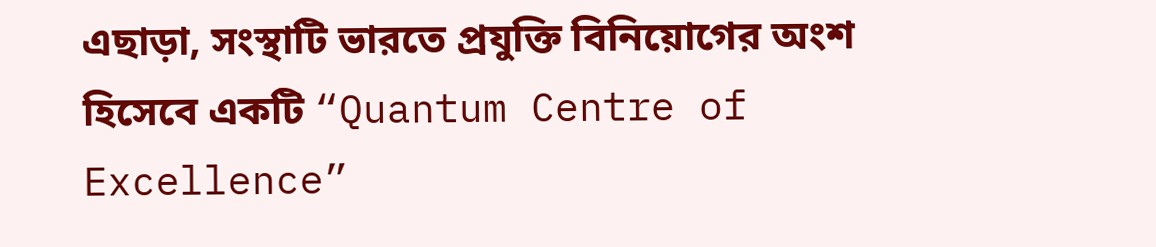এছাড়া, সংস্থাটি ভারতে প্রযুক্তি বিনিয়োগের অংশ হিসেবে একটি “Quantum Centre of Excellence”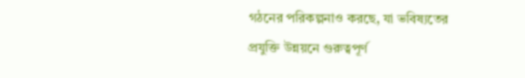গঠনের পরিকল্পনাও করছে, যা ভবিষ্যতের প্রযুক্তি উন্নয়নে গুরুত্বপূর্ণ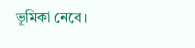ভূমিকা নেবে।